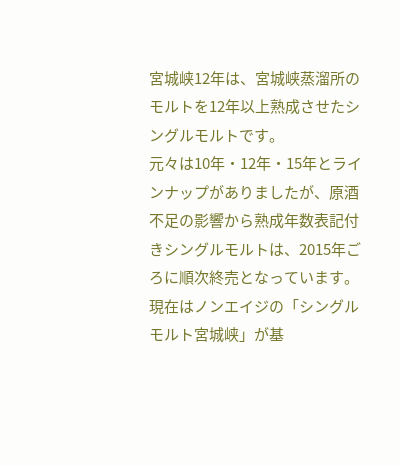宮城峡12年は、宮城峡蒸溜所のモルトを12年以上熟成させたシングルモルトです。
元々は10年・12年・15年とラインナップがありましたが、原酒不足の影響から熟成年数表記付きシングルモルトは、2015年ごろに順次終売となっています。
現在はノンエイジの「シングルモルト宮城峡」が基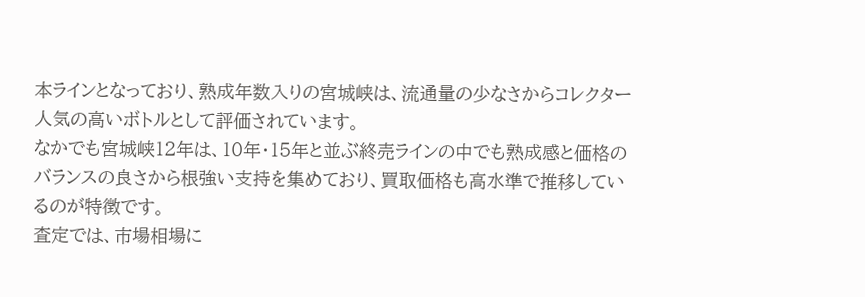本ラインとなっており、熟成年数入りの宮城峡は、流通量の少なさからコレクター人気の高いボトルとして評価されています。
なかでも宮城峡12年は、10年・15年と並ぶ終売ラインの中でも熟成感と価格のバランスの良さから根強い支持を集めており、買取価格も高水準で推移しているのが特徴です。
査定では、市場相場に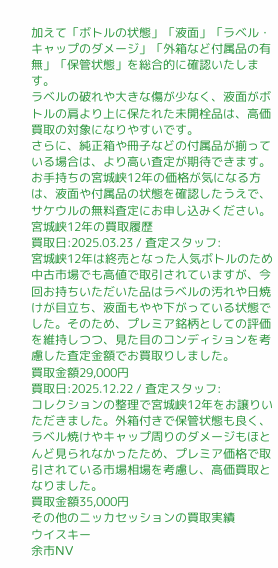加えて「ボトルの状態」「液面」「ラベル・キャップのダメージ」「外箱など付属品の有無」「保管状態」を総合的に確認いたします。
ラベルの破れや大きな傷が少なく、液面がボトルの肩より上に保たれた未開栓品は、高価買取の対象になりやすいです。
さらに、純正箱や冊子などの付属品が揃っている場合は、より高い査定が期待できます。
お手持ちの宮城峡12年の価格が気になる方は、液面や付属品の状態を確認したうえで、サケウルの無料査定にお申し込みください。
宮城峡12年の買取履歴
買取日:2025.03.23 / 査定スタッフ:
宮城峡12年は終売となった人気ボトルのため中古市場でも高値で取引されていますが、今回お持ちいただいた品はラベルの汚れや日焼けが目立ち、液面もやや下がっている状態でした。そのため、プレミア銘柄としての評価を維持しつつ、見た目のコンディションを考慮した査定金額でお買取りしました。
買取金額29,000円
買取日:2025.12.22 / 査定スタッフ:
コレクションの整理で宮城峡12年をお譲りいただきました。外箱付きで保管状態も良く、ラベル焼けやキャップ周りのダメージもほとんど見られなかったため、プレミア価格で取引されている市場相場を考慮し、高価買取となりました。
買取金額35,000円
その他のニッカセッションの買取実績
ウイスキー
余市NV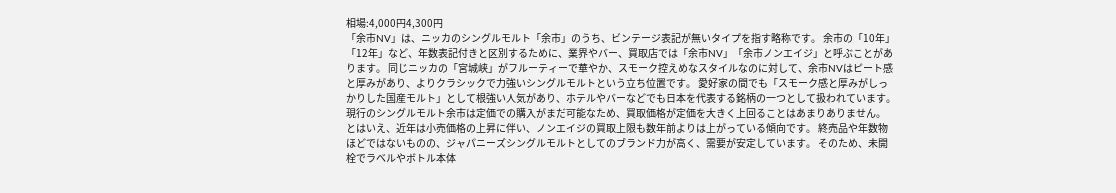相場:4,000円4,300円
「余市NV」は、ニッカのシングルモルト「余市」のうち、ビンテージ表記が無いタイプを指す略称です。 余市の「10年」「12年」など、年数表記付きと区別するために、業界やバー、買取店では「余市NV」「余市ノンエイジ」と呼ぶことがあります。 同じニッカの「宮城峡」がフルーティーで華やか、スモーク控えめなスタイルなのに対して、余市NVはピート感と厚みがあり、よりクラシックで力強いシングルモルトという立ち位置です。 愛好家の間でも「スモーク感と厚みがしっかりした国産モルト」として根強い人気があり、ホテルやバーなどでも日本を代表する銘柄の一つとして扱われています。 現行のシングルモルト余市は定価での購入がまだ可能なため、買取価格が定価を大きく上回ることはあまりありません。 とはいえ、近年は小売価格の上昇に伴い、ノンエイジの買取上限も数年前よりは上がっている傾向です。 終売品や年数物ほどではないものの、ジャパニーズシングルモルトとしてのブランド力が高く、需要が安定しています。 そのため、未開栓でラベルやボトル本体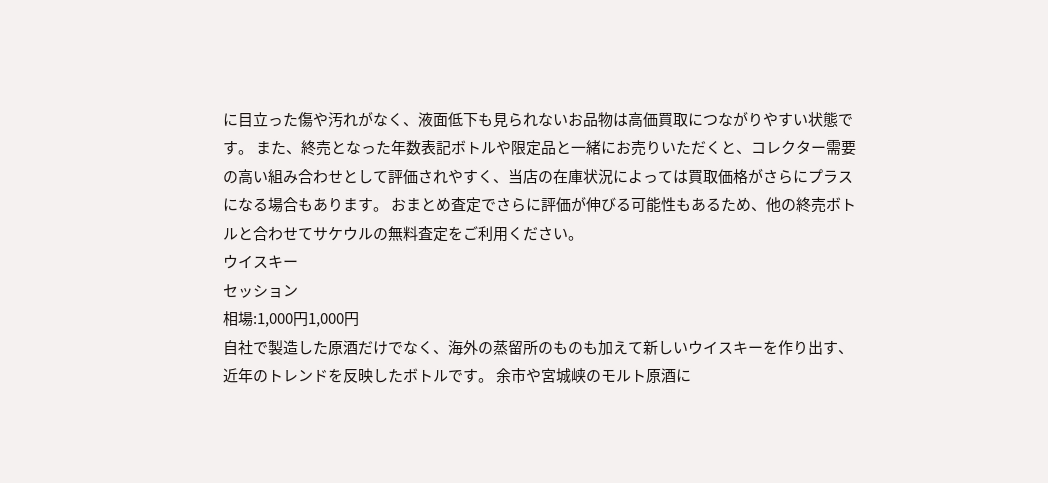に目立った傷や汚れがなく、液面低下も見られないお品物は高価買取につながりやすい状態です。 また、終売となった年数表記ボトルや限定品と一緒にお売りいただくと、コレクター需要の高い組み合わせとして評価されやすく、当店の在庫状況によっては買取価格がさらにプラスになる場合もあります。 おまとめ査定でさらに評価が伸びる可能性もあるため、他の終売ボトルと合わせてサケウルの無料査定をご利用ください。
ウイスキー
セッション
相場:1,000円1,000円
自社で製造した原酒だけでなく、海外の蒸留所のものも加えて新しいウイスキーを作り出す、近年のトレンドを反映したボトルです。 余市や宮城峡のモルト原酒に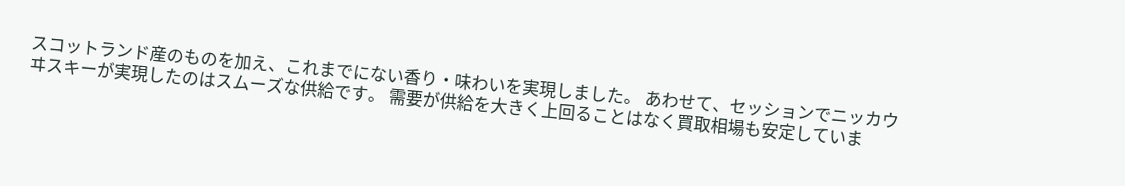スコットランド産のものを加え、これまでにない香り・味わいを実現しました。 あわせて、セッションでニッカウヰスキーが実現したのはスムーズな供給です。 需要が供給を大きく上回ることはなく買取相場も安定していま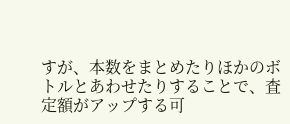すが、本数をまとめたりほかのボトルとあわせたりすることで、査定額がアップする可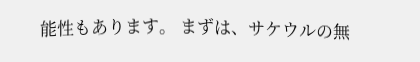能性もあります。 まずは、サケウルの無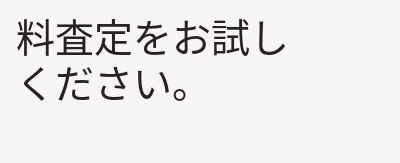料査定をお試しください。